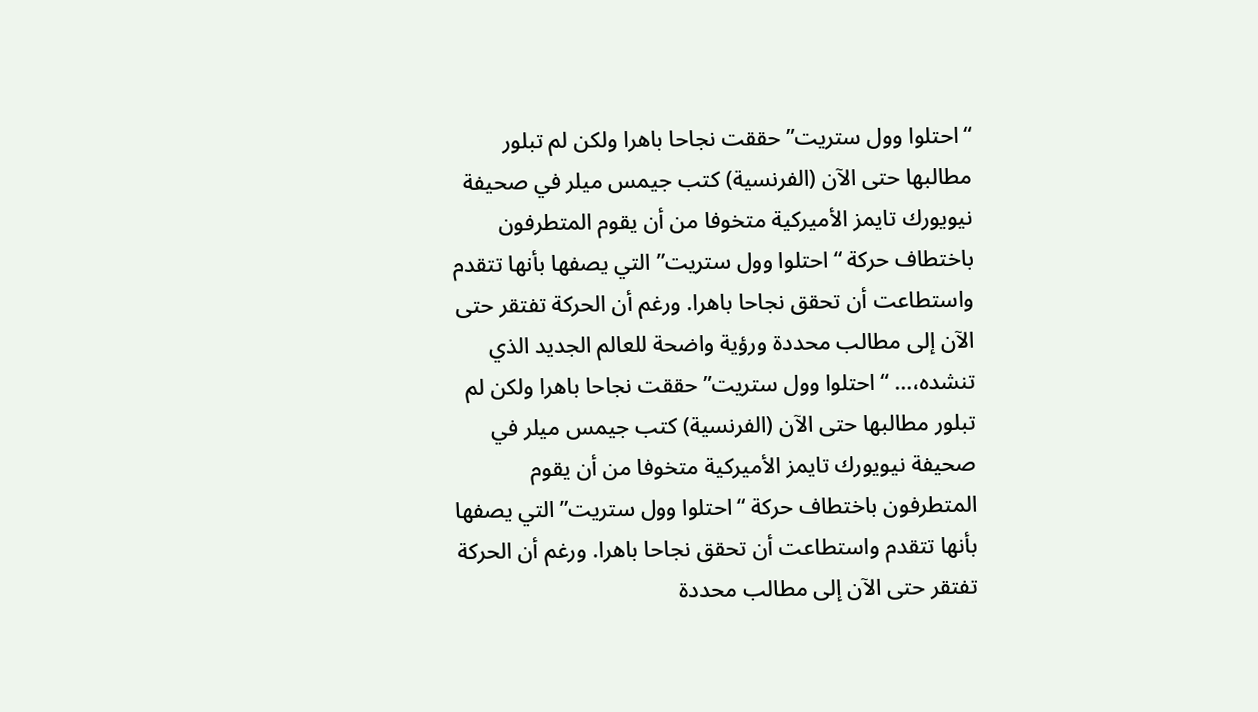“احتلوا وول ستريت” حققت نجاحا باهرا ولكن لم تبلور مطالبها حتى الآن (الفرنسية) كتب جيمس ميلر في صحيفة نيويورك تايمز الأميركية متخوفا من أن يقوم المتطرفون باختطاف حركة “احتلوا وول ستريت” التي يصفها بأنها تتقدم واستطاعت أن تحقق نجاحا باهرا. ورغم أن الحركة تفتقر حتى الآن إلى مطالب محددة ورؤية واضحة للعالم الجديد الذي تنشده،… “احتلوا وول ستريت” حققت نجاحا باهرا ولكن لم تبلور مطالبها حتى الآن (الفرنسية) كتب جيمس ميلر في صحيفة نيويورك تايمز الأميركية متخوفا من أن يقوم المتطرفون باختطاف حركة “احتلوا وول ستريت” التي يصفها بأنها تتقدم واستطاعت أن تحقق نجاحا باهرا. ورغم أن الحركة تفتقر حتى الآن إلى مطالب محددة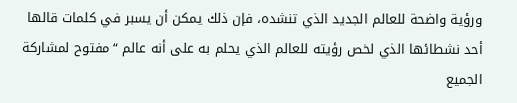ورؤية واضحة للعالم الجديد الذي تنشده، فإن ذلك يمكن أن يسبر في كلمات قالها أحد نشطائها الذي لخص رؤيته للعالم الذي يحلم به على أنه عالم “مفتوح لمشاركة الجميع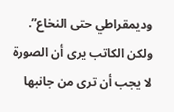وديمقراطي حتى النخاع”. ولكن الكاتب يرى أن الصورة لا يجب أن ترى من جانبها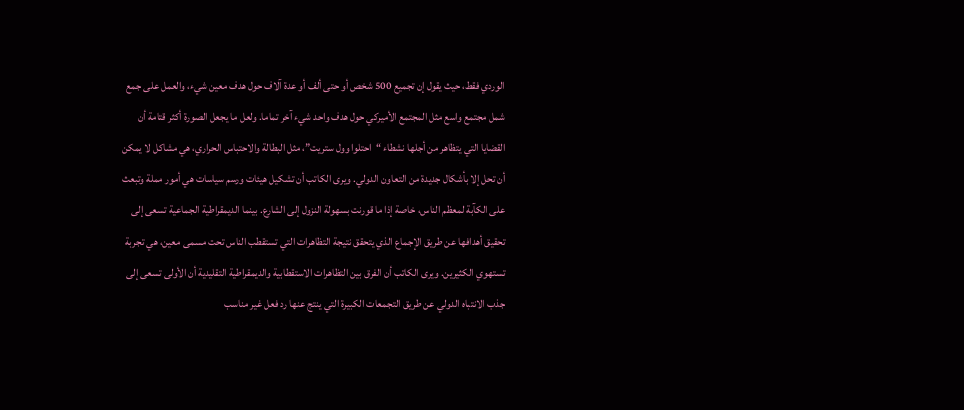الوردي فقط، حيث يقول إن تجميع 500 شخص أو حتى ألف أو عدة آلاف حول هدف معين شيء، والعمل على جمع شمل مجتمع واسع مثل المجتمع الأميركي حول هدف واحد شيء آخر تماما. ولعل ما يجعل الصورة أكثر قتامة أن القضايا التي يتظاهر من أجلها نشطاء “احتلوا وول ستريت”، مثل البطالة والاحتباس الحراري، هي مشاكل لا يمكن أن تحل إلا بأشكال جديدة من التعاون الدولي. ويرى الكاتب أن تشكيل هيئات ورسم سياسات هي أمور مملة وتبعث على الكآبة لمعظم الناس، خاصة إذا ما قورنت بسهولة النزول إلى الشارع. بينما الديمقراطية الجماعية تسعى إلى تحقيق أهدافها عن طريق الإجماع الذي يتحقق نتيجة التظاهرات التي تستقطب الناس تحت مسمى معين، هي تجربة تستهوي الكثيرين. ويرى الكاتب أن الفرق بين التظاهرات الاستقطابية والديمقراطية التقليدية أن الأولى تسعى إلى جذب الانتباه الدولي عن طريق التجمعات الكبيرة التي ينتج عنها رد فعل غير مناسب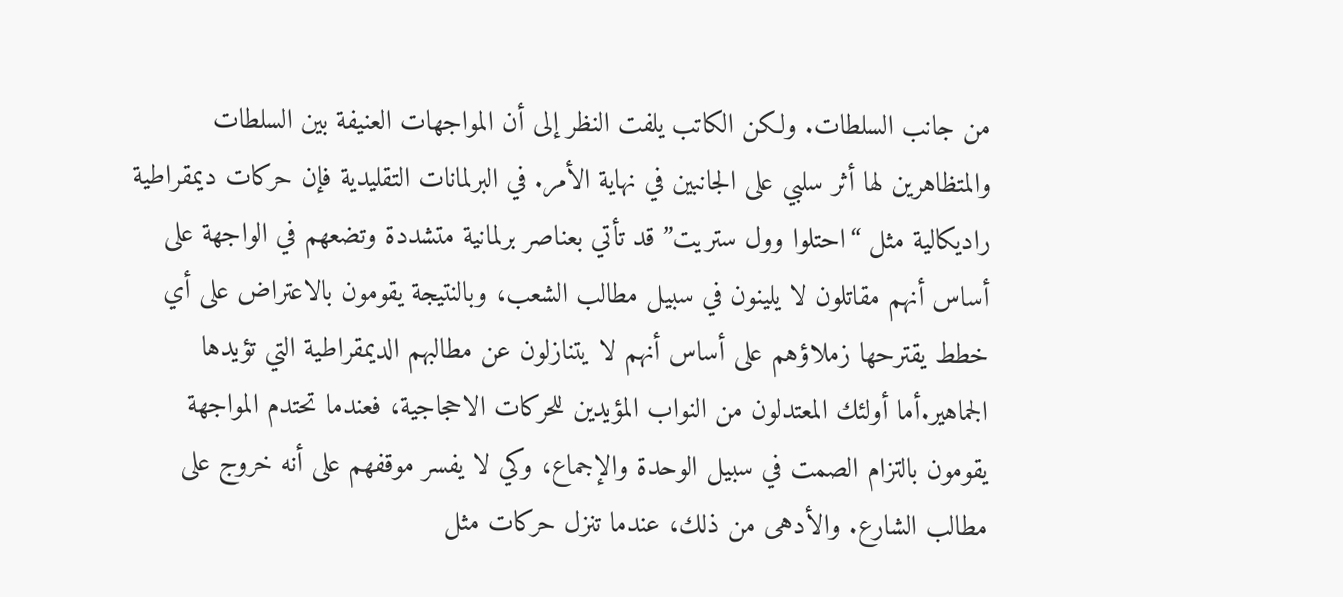من جانب السلطات. ولكن الكاتب يلفت النظر إلى أن المواجهات العنيفة بين السلطات والمتظاهرين لها أثر سلبي على الجانبين في نهاية الأمر. في البرلمانات التقليدية فإن حركات ديمقراطية راديكالية مثل “احتلوا وول ستريت” قد تأتي بعناصر برلمانية متشددة وتضعهم في الواجهة على أساس أنهم مقاتلون لا يلينون في سبيل مطالب الشعب، وبالنتيجة يقومون بالاعتراض على أي خطط يقترحها زملاؤهم على أساس أنهم لا يتنازلون عن مطالبهم الديمقراطية التي تؤيدها الجماهير.أما أولئك المعتدلون من النواب المؤيدين للحركات الاحجاجية، فعندما تحتدم المواجهة يقومون بالتزام الصمت في سبيل الوحدة والإجماع، وكي لا يفسر موقفهم على أنه خروج على مطالب الشارع. والأدهى من ذلك، عندما تنزل حركات مثل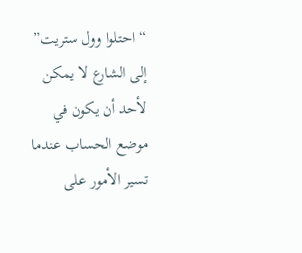“احتلوا وول ستريت” إلى الشارع لا يمكن لأحد أن يكون في موضع الحساب عندما تسير الأمور على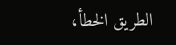الطريق الخطأ،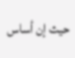حيث إن أساس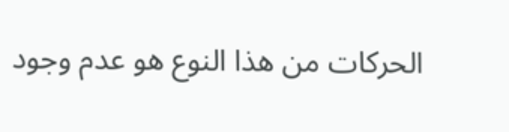الحركات من هذا النوع هو عدم وجود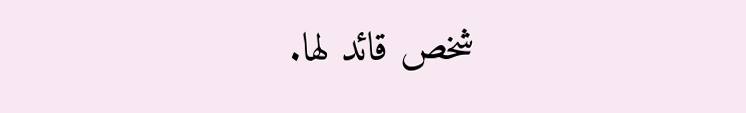شخص قائد لها.